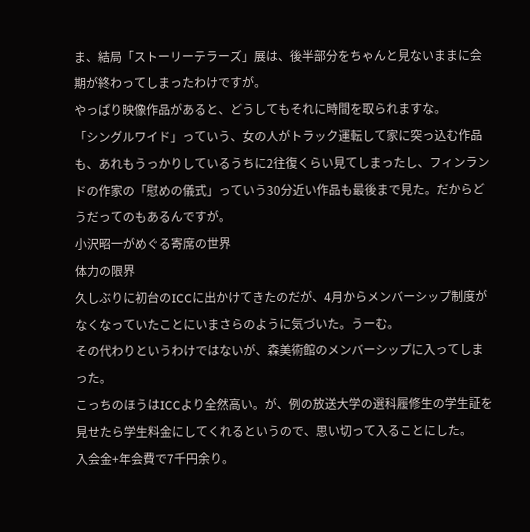ま、結局「ストーリーテラーズ」展は、後半部分をちゃんと見ないままに会期が終わってしまったわけですが。
やっぱり映像作品があると、どうしてもそれに時間を取られますな。
「シングルワイド」っていう、女の人がトラック運転して家に突っ込む作品も、あれもうっかりしているうちに2往復くらい見てしまったし、フィンランドの作家の「慰めの儀式」っていう30分近い作品も最後まで見た。だからどうだってのもあるんですが。
小沢昭一がめぐる寄席の世界
体力の限界
久しぶりに初台のICCに出かけてきたのだが、4月からメンバーシップ制度がなくなっていたことにいまさらのように気づいた。うーむ。
その代わりというわけではないが、森美術館のメンバーシップに入ってしまった。
こっちのほうはICCより全然高い。が、例の放送大学の選科履修生の学生証を見せたら学生料金にしてくれるというので、思い切って入ることにした。
入会金+年会費で7千円余り。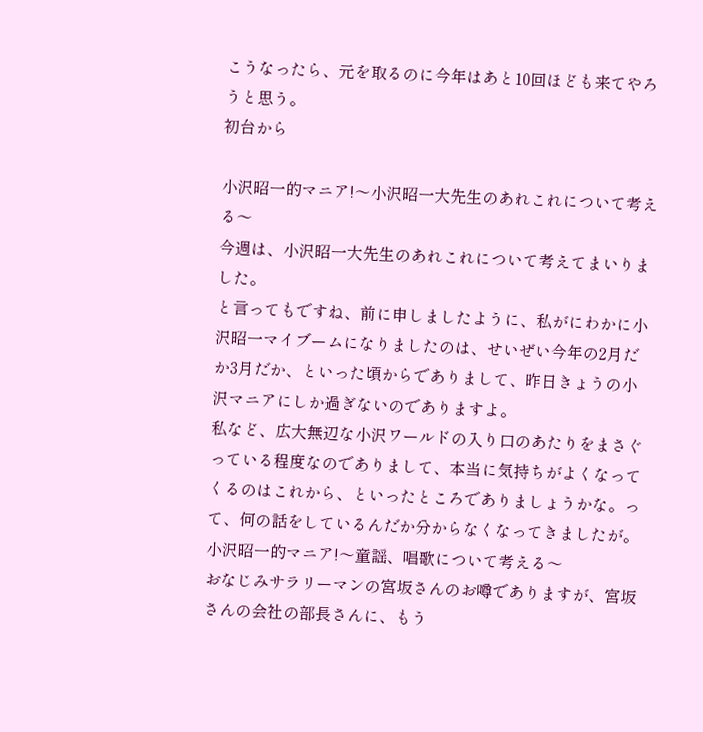こうなったら、元を取るのに今年はあと10回ほども来てやろうと思う。
初台から

小沢昭一的マニア!〜小沢昭一大先生のあれこれについて考える〜
今週は、小沢昭一大先生のあれこれについて考えてまいりました。
と言ってもですね、前に申しましたように、私がにわかに小沢昭一マイブームになりましたのは、せいぜい今年の2月だか3月だか、といった頃からでありまして、昨日きょうの小沢マニアにしか過ぎないのでありますよ。
私など、広大無辺な小沢ワールドの入り口のあたりをまさぐっている程度なのでありまして、本当に気持ちがよくなってくるのはこれから、といったところでありましょうかな。って、何の話をしているんだか分からなくなってきましたが。
小沢昭一的マニア!〜童謡、唱歌について考える〜
おなじみサラリーマンの宮坂さんのお噂でありますが、宮坂さんの会社の部長さんに、もう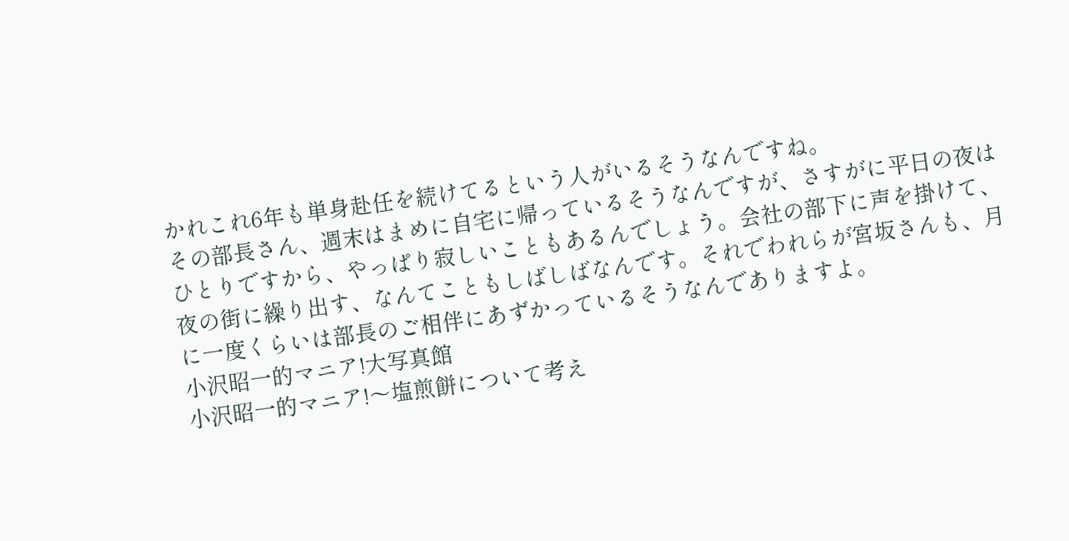かれこれ6年も単身赴任を続けてるという人がいるそうなんですね。
その部長さん、週末はまめに自宅に帰っているそうなんですが、さすがに平日の夜はひとりですから、やっぱり寂しいこともあるんでしょう。会社の部下に声を掛けて、夜の街に繰り出す、なんてこともしばしばなんです。それでわれらが宮坂さんも、月に一度くらいは部長のご相伴にあずかっているそうなんでありますよ。
小沢昭一的マニア!大写真館
小沢昭一的マニア!〜塩煎餅について考え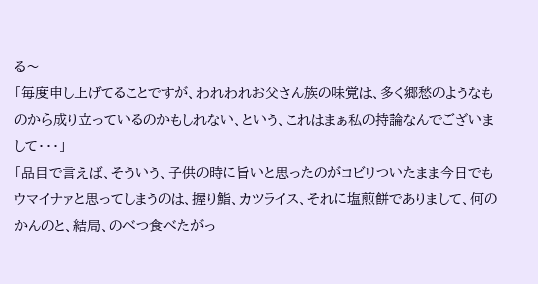る〜
「毎度申し上げてることですが、われわれお父さん族の味覚は、多く郷愁のようなものから成り立っているのかもしれない、という、これはまぁ私の持論なんでございまして・・・」
「品目で言えば、そういう、子供の時に旨いと思ったのがコビリついたまま今日でもウマイナァと思ってしまうのは、握り鮨、カツライス、それに塩煎餅でありまして、何のかんのと、結局、のべつ食べたがっ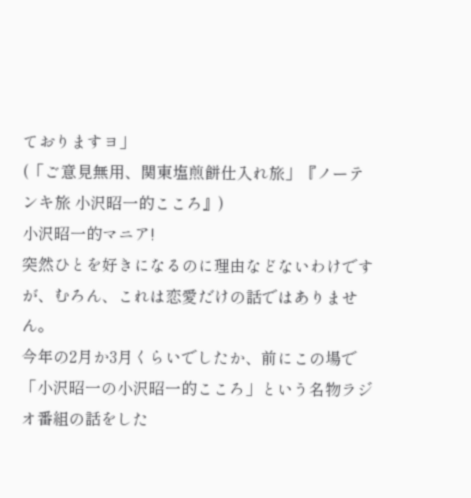ておりますヨ」
(「ご意見無用、関東塩煎餅仕入れ旅」『ノーテンキ旅 小沢昭一的こころ』)
小沢昭一的マニア!
突然ひとを好きになるのに理由などないわけですが、むろん、これは恋愛だけの話ではありません。
今年の2月か3月くらいでしたか、前にこの場で「小沢昭一の小沢昭一的こころ」という名物ラジオ番組の話をした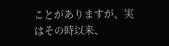ことがありますが、実はその時以来、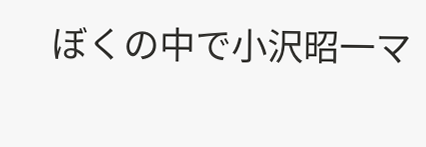ぼくの中で小沢昭一マ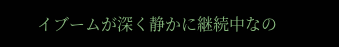イブームが深く静かに継続中なの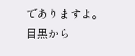でありますよ。
目黒から